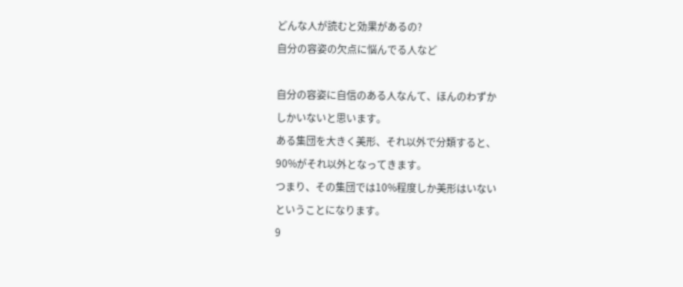どんな人が読むと効果があるの?
自分の容姿の欠点に悩んでる人など

自分の容姿に自信のある人なんて、ほんのわずか
しかいないと思います。
ある集団を大きく美形、それ以外で分類すると、
90%がそれ以外となってきます。
つまり、その集団では10%程度しか美形はいない
ということになります。
9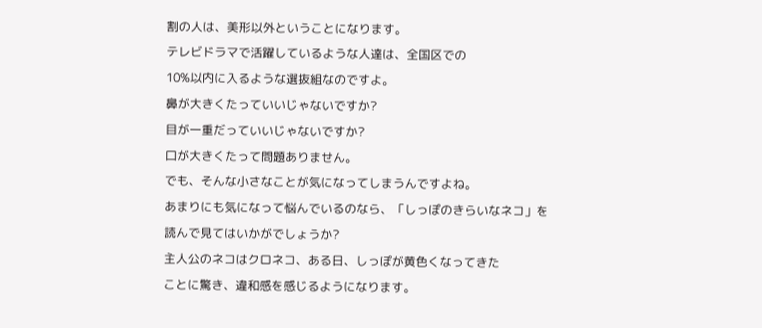割の人は、美形以外ということになります。
テレビドラマで活躍しているような人達は、全国区での
10%以内に入るような選抜組なのですよ。
鼻が大きくたっていいじゃないですか?
目が一重だっていいじゃないですか?
口が大きくたって問題ありません。
でも、そんな小さなことが気になってしまうんですよね。
あまりにも気になって悩んでいるのなら、「しっぽのきらいなネコ」を
読んで見てはいかがでしょうか?
主人公のネコはクロネコ、ある日、しっぽが黄色くなってきた
ことに驚き、違和感を感じるようになります。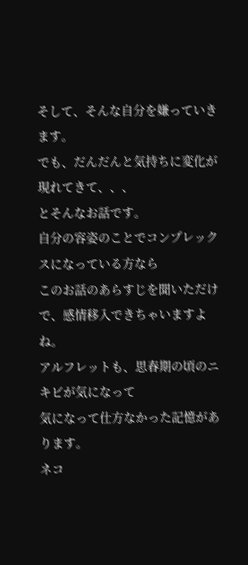そして、そんな自分を嫌っていきます。
でも、だんだんと気持ちに変化が現れてきて、、、
とそんなお話です。
自分の容姿のことでコンプレックスになっている方なら
このお話のあらすじを聞いただけで、感情移入できちゃいますよね。
アルフレットも、思春期の頃のニキビが気になって
気になって仕方なかった記憶があります。
ネコ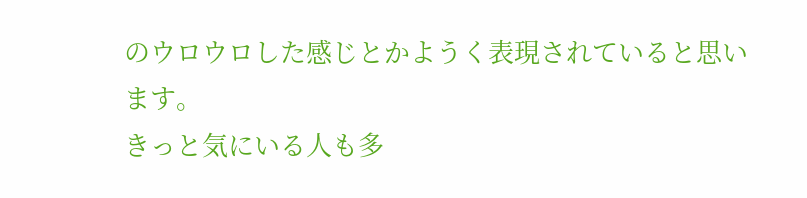のウロウロした感じとかようく表現されていると思います。
きっと気にいる人も多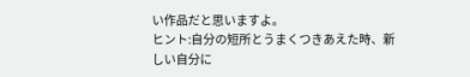い作品だと思いますよ。
ヒント:自分の短所とうまくつきあえた時、新しい自分に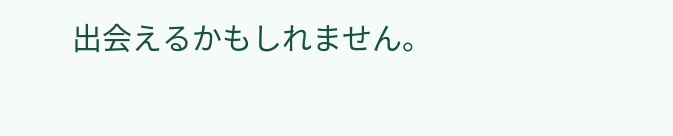出会えるかもしれません。